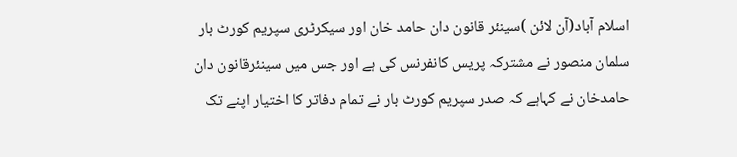اسلام آباد(آن لائن )سینئر قانون دان حامد خان اور سیکرٹری سپریم کورٹ بار سلمان منصور نے مشترکہ پریس کانفرنس کی ہے اور جس میں سینئرقانون دان حامدخان نے کہاہے کہ صدر سپریم کورٹ بار نے تمام دفاتر کا اختیار اپنے تک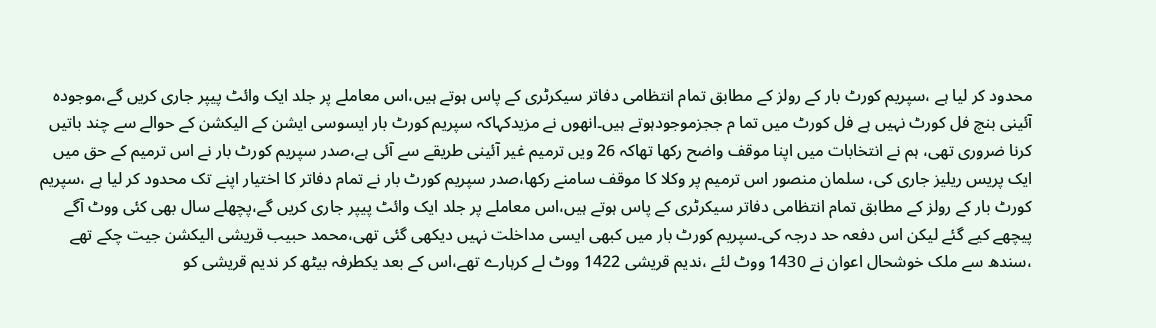محدود کر لیا ہے ،سپریم کورٹ بار کے رولز کے مطابق تمام انتظامی دفاتر سیکرٹری کے پاس ہوتے ہیں،اس معاملے پر جلد ایک وائٹ پیپر جاری کریں گے،موجودہ آئینی بنچ فل کورٹ نہیں ہے فل کورٹ میں تما م ججزموجودہوتے ہیں۔انھوں نے مزیدکہاکہ سپریم کورٹ بار ایسوسی ایشن کے الیکشن کے حوالے سے چند باتیں کرنا ضروری تھی، ہم نے انتخابات میں اپنا موقف واضح رکھا تھاکہ 26 ویں ترمیم غیر آئینی طریقے سے آئی ہے،صدر سپریم کورٹ بار نے اس ترمیم کے حق میں ایک پریس ریلیز جاری کی، سلمان منصور اس ترمیم پر وکلا کا موقف سامنے رکھا،صدر سپریم کورٹ بار نے تمام دفاتر کا اختیار اپنے تک محدود کر لیا ہے ،سپریم کورٹ بار کے رولز کے مطابق تمام انتظامی دفاتر سیکرٹری کے پاس ہوتے ہیں،اس معاملے پر جلد ایک وائٹ پیپر جاری کریں گے،پچھلے سال بھی کئی ووٹ آگے پیچھے کیے گئے لیکن اس دفعہ حد درجہ کی۔سپریم کورٹ بار میں کبھی ایسی مداخلت نہیں دیکھی گئی تھی،محمد حبیب قریشی الیکشن جیت چکے تھے
،سندھ سے ملک خوشحال اعوان نے 1430 ووٹ لئے ،ندیم قریشی 1422 ووٹ لے کرہارے تھے،اس کے بعد یکطرفہ بیٹھ کر ندیم قریشی کو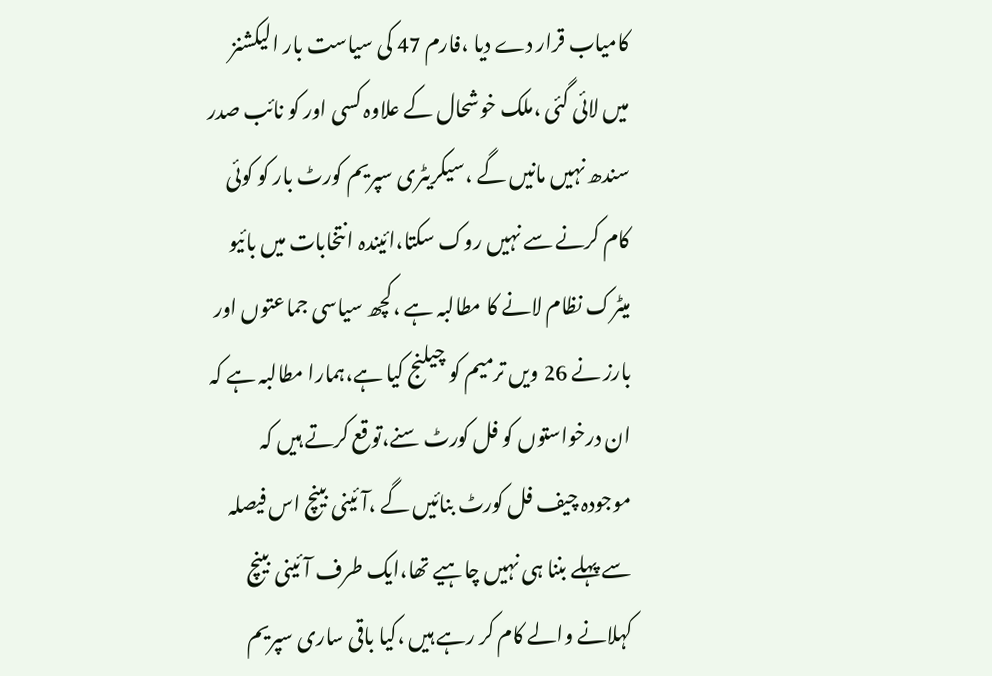کامیاب قرار دے دیا ،فارم 47 کی سیاست بار الیکشنز میں لائی گئی ،ملک خوشحال کے علاوہ کسی اور کو نائب صدر سندھ نہیں مانیں گے ،سیکریٹری سپریم کورٹ بار کو کوئی کام کرنے سے نہیں روک سکتا،ائیندہ انتخابات میں بائیو میٹرک نظام لانے کا مطالبہ ہے ،کچھ سیاسی جماعتوں اور بارز نے 26 ویں ترمیم کو چیلنج کیا ہے،ہمارا مطالبہ ہے کہ ان درخواستوں کو فل کورٹ سنے،توقع کرتے ہیں کہ موجودہ چیف فل کورٹ بنائیں گے ،آئینی بینچ اس فیصلہ سے پہلے بننا ہی نہیں چاہیے تھا،ایک طرف آئینی بینچ کہلانے والے کام کر رہے ہیں ،کیا باقی ساری سپریم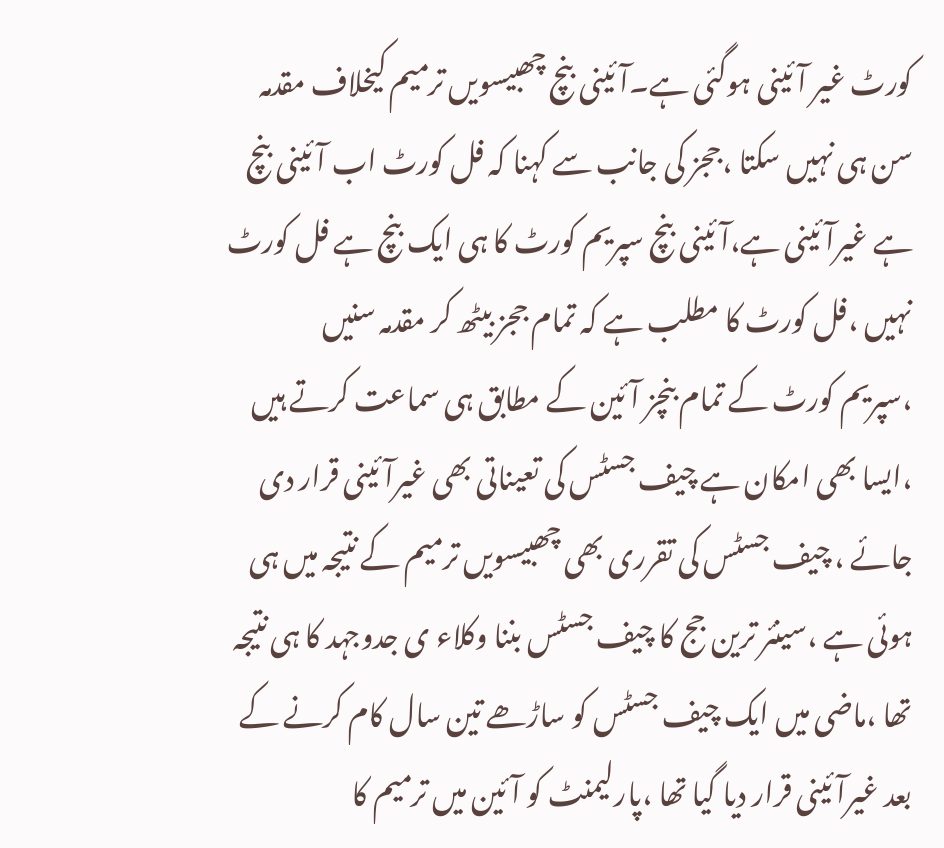کورٹ غیر آئینی ہوگئی ہے۔آئینی بنچ چھبیسویں ترمیم کیخلاف مقدمہ سن ہی نہیں سکتا ،ججز کی جانب سے کہنا کہ فل کورٹ اب آئینی بنچ ہے غیرآئینی ہے،آئینی بنچ سپریم کورٹ کا ہی ایک بنچ ہے فل کورٹ نہیں ،فل کورٹ کا مطلب ہے کہ تمام ججز بیٹھ کر مقدمہ سنیں
،سپریم کورٹ کے تمام بنچز آئین کے مطابق ہی سماعت کرتے ہیں ،ایسا بھی امکان ہے چیف جسٹس کی تعیناتی بھی غیرآئینی قرار دی جائے ، چیف جسٹس کی تقرری بھی چھبیسویں ترمیم کے نتیجہ میں ہی ہوئی ہے ،سینئر ترین جج کا چیف جسٹس بننا وکلاء ی جدوجہد کا ہی نتیجہ تھا ،ماضی میں ایک چیف جسٹس کو ساڑھے تین سال کام کرنے کے بعد غیرآئینی قرار دیا گیا تھا ،پارلیمنٹ کو آئین میں ترمیم کا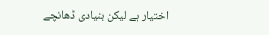اختیار ہے لیکن بنیادی ڈھانچے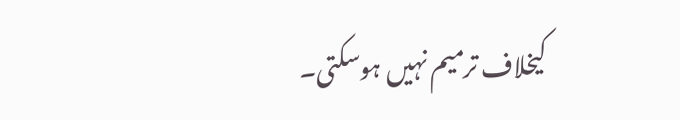کیخلاف ترمیم نہیں ہوسکتی۔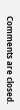Comments are closed.